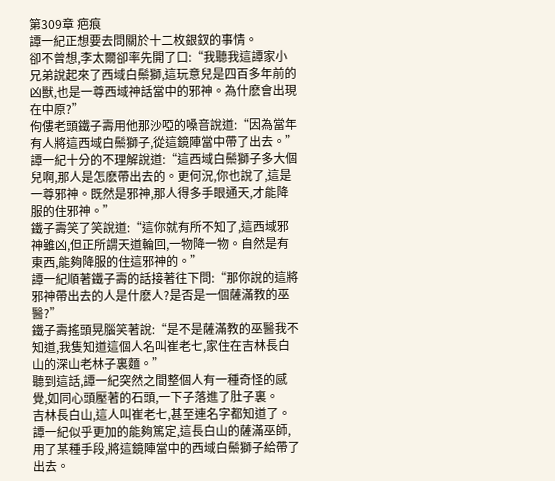第309章 疤痕
譚一紀正想要去問關於十二枚銀釵的事情。
卻不曾想,李太爾卻率先開了口:“我聽我這譚家小兄弟說起來了西域白鬃獅,這玩意兒是四百多年前的凶獸,也是一尊西域神話當中的邪神。為什麽會出現在中原?”
佝僂老頭鐵子壽用他那沙啞的嗓音說道:“因為當年有人將這西域白鬃獅子,從這鏡陣當中帶了出去。”
譚一紀十分的不理解說道:“這西域白鬃獅子多大個兒啊,那人是怎麽帶出去的。更何況,你也說了,這是一尊邪神。既然是邪神,那人得多手眼通天,才能降服的住邪神。”
鐵子壽笑了笑說道:“這你就有所不知了,這西域邪神雖凶,但正所謂天道輪回,一物降一物。自然是有東西,能夠降服的住這邪神的。”
譚一紀順著鐵子壽的話接著往下問:“那你說的這將邪神帶出去的人是什麽人?是否是一個薩滿教的巫醫?”
鐵子壽搖頭晃腦笑著說:“是不是薩滿教的巫醫我不知道,我隻知道這個人名叫崔老七,家住在吉林長白山的深山老林子裏麵。”
聽到這話,譚一紀突然之間整個人有一種奇怪的感覺,如同心頭壓著的石頭,一下子落進了肚子裏。
吉林長白山,這人叫崔老七,甚至連名字都知道了。
譚一紀似乎更加的能夠篤定,這長白山的薩滿巫師,用了某種手段,將這鏡陣當中的西域白鬃獅子給帶了出去。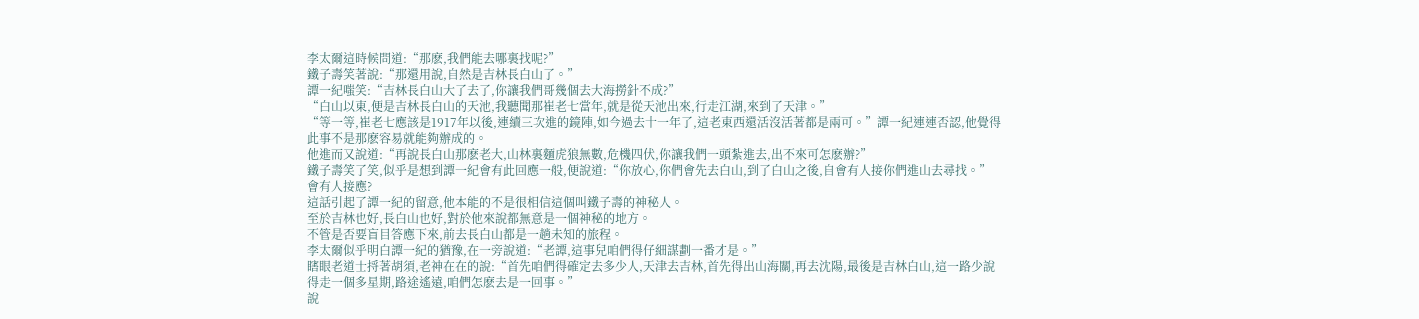李太爾這時候問道:“那麽,我們能去哪裏找呢?”
鐵子壽笑著說:“那還用說,自然是吉林長白山了。”
譚一紀嗤笑:“吉林長白山大了去了,你讓我們哥幾個去大海撈針不成?”
“白山以東,便是吉林長白山的天池,我聽聞那崔老七當年,就是從天池出來,行走江湖,來到了天津。”
“等一等,崔老七應該是1917年以後,連續三次進的鏡陣,如今過去十一年了,這老東西還活沒活著都是兩可。”譚一紀連連否認,他覺得此事不是那麽容易就能夠辦成的。
他進而又說道:“再說長白山那麽老大,山林裏麵虎狼無數,危機四伏,你讓我們一頭紮進去,出不來可怎麽辦?”
鐵子壽笑了笑,似乎是想到譚一紀會有此回應一般,便說道:“你放心,你們會先去白山,到了白山之後,自會有人接你們進山去尋找。”
會有人接應?
這話引起了譚一紀的留意,他本能的不是很相信這個叫鐵子壽的神秘人。
至於吉林也好,長白山也好,對於他來說都無意是一個神秘的地方。
不管是否要盲目答應下來,前去長白山都是一趟未知的旅程。
李太爾似乎明白譚一紀的猶豫,在一旁說道:“老譚,這事兒咱們得仔細謀劃一番才是。”
瞎眼老道士捋著胡須,老神在在的說:“首先咱們得確定去多少人,天津去吉林,首先得出山海關,再去沈陽,最後是吉林白山,這一路少說得走一個多星期,路途遙遠,咱們怎麽去是一回事。”
說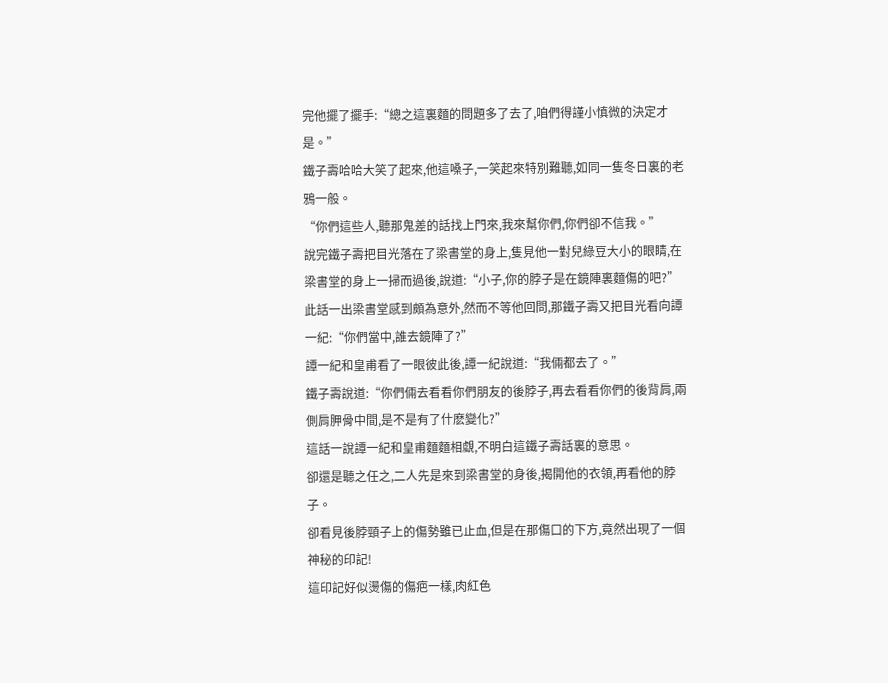完他擺了擺手:“總之這裏麵的問題多了去了,咱們得謹小慎微的決定才是。”
鐵子壽哈哈大笑了起來,他這嗓子,一笑起來特別難聽,如同一隻冬日裏的老鴉一般。
“你們這些人,聽那鬼差的話找上門來,我來幫你們,你們卻不信我。”
說完鐵子壽把目光落在了梁書堂的身上,隻見他一對兒綠豆大小的眼睛,在梁書堂的身上一掃而過後,說道:“小子,你的脖子是在鏡陣裏麵傷的吧?”
此話一出梁書堂感到頗為意外,然而不等他回問,那鐵子壽又把目光看向譚一紀:“你們當中,誰去鏡陣了?”
譚一紀和皇甫看了一眼彼此後,譚一紀說道:“我倆都去了。”
鐵子壽說道:“你們倆去看看你們朋友的後脖子,再去看看你們的後背肩,兩側肩胛骨中間,是不是有了什麽變化?”
這話一說譚一紀和皇甫麵麵相覷,不明白這鐵子壽話裏的意思。
卻還是聽之任之,二人先是來到梁書堂的身後,揭開他的衣領,再看他的脖子。
卻看見後脖頸子上的傷勢雖已止血,但是在那傷口的下方,竟然出現了一個神秘的印記!
這印記好似燙傷的傷疤一樣,肉紅色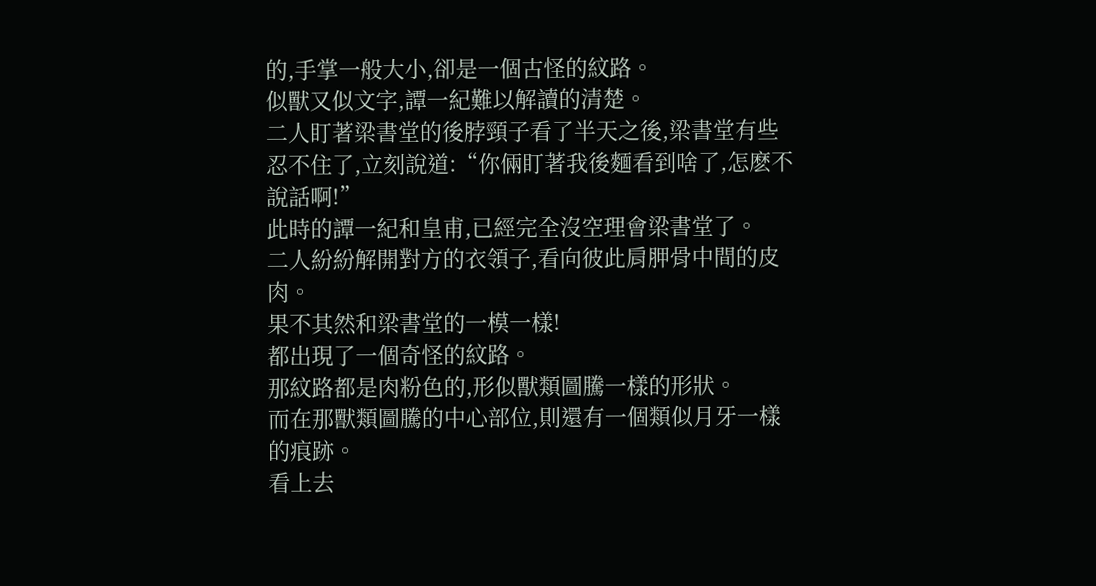的,手掌一般大小,卻是一個古怪的紋路。
似獸又似文字,譚一紀難以解讀的清楚。
二人盯著梁書堂的後脖頸子看了半天之後,梁書堂有些忍不住了,立刻說道:“你倆盯著我後麵看到啥了,怎麽不說話啊!”
此時的譚一紀和皇甫,已經完全沒空理會梁書堂了。
二人紛紛解開對方的衣領子,看向彼此肩胛骨中間的皮肉。
果不其然和梁書堂的一模一樣!
都出現了一個奇怪的紋路。
那紋路都是肉粉色的,形似獸類圖騰一樣的形狀。
而在那獸類圖騰的中心部位,則還有一個類似月牙一樣的痕跡。
看上去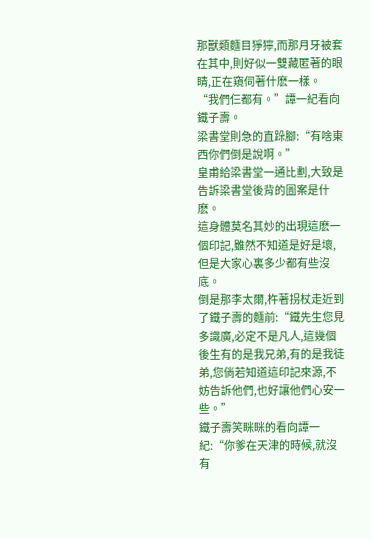那獸類麵目猙獰,而那月牙被套在其中,則好似一雙藏匿著的眼睛,正在窺伺著什麽一樣。
“我們仨都有。”譚一紀看向鐵子壽。
梁書堂則急的直跺腳:“有啥東西你們倒是說啊。”
皇甫給梁書堂一通比劃,大致是告訴梁書堂後背的圖案是什麽。
這身體莫名其妙的出現這麽一個印記,雖然不知道是好是壞,但是大家心裏多少都有些沒底。
倒是那李太爾,杵著拐杖走近到了鐵子壽的麵前:“鐵先生您見多識廣,必定不是凡人,這幾個後生有的是我兄弟,有的是我徒弟,您倘若知道這印記來源,不妨告訴他們,也好讓他們心安一些。”
鐵子壽笑眯眯的看向譚一紀:“你爹在天津的時候,就沒有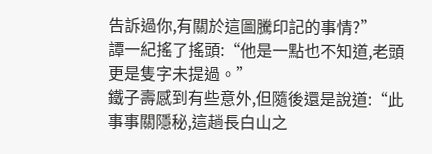告訴過你,有關於這圖騰印記的事情?”
譚一紀搖了搖頭:“他是一點也不知道,老頭更是隻字未提過。”
鐵子壽感到有些意外,但隨後還是說道:“此事事關隱秘,這趟長白山之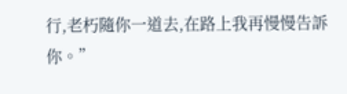行,老朽隨你一道去,在路上我再慢慢告訴你。”